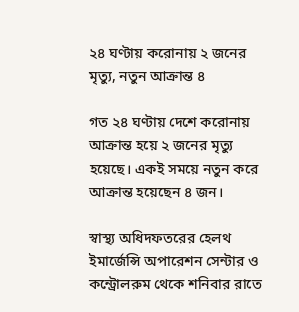২৪ ঘণ্টায় করোনায় ২ জনের মৃত্যু, নতুন আক্রান্ত ৪

গত ২৪ ঘণ্টায় দেশে করোনায় আক্রান্ত হয়ে ২ জনের মৃত্যু হয়েছে। একই সময়ে নতুন করে আক্রান্ত হয়েছেন ৪ জন।

স্বাস্থ্য অধিদফতরের হেলথ ইমার্জেন্সি অপারেশন সেন্টার ও কন্ট্রোলরুম থেকে শনিবার রাতে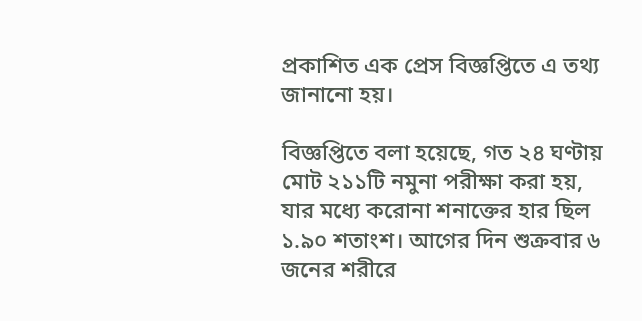প্রকাশিত এক প্রেস বিজ্ঞপ্তিতে এ তথ্য জানানো হয়।

বিজ্ঞপ্তিতে বলা হয়েছে, গত ২৪ ঘণ্টায় মোট ২১১টি নমুনা পরীক্ষা করা হয়, যার মধ্যে করোনা শনাক্তের হার ছিল ১.৯০ শতাংশ। আগের দিন শুক্রবার ৬ জনের শরীরে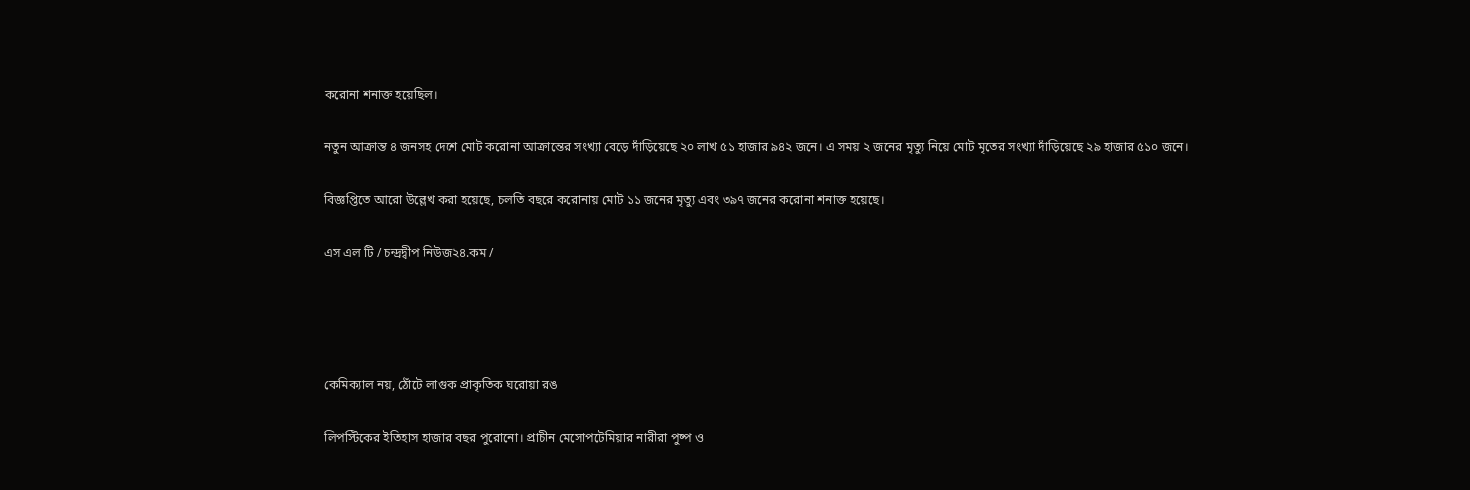করোনা শনাক্ত হয়েছিল।

নতুন আক্রান্ত ৪ জনসহ দেশে মোট করোনা আক্রান্তের সংখ্যা বেড়ে দাঁড়িয়েছে ২০ লাখ ৫১ হাজার ৯৪২ জনে। এ সময় ২ জনের মৃত্যু নিয়ে মোট মৃতের সংখ্যা দাঁড়িয়েছে ২৯ হাজার ৫১০ জনে।

বিজ্ঞপ্তিতে আরো উল্লেখ করা হয়েছে, চলতি বছরে করোনায় মোট ১১ জনের মৃত্যু এবং ৩৯৭ জনের করোনা শনাক্ত হয়েছে।

এস এল টি / চন্দ্রদ্বীপ নিউজ২৪.কম /




কেমিক্যাল নয়, ঠোঁটে লাগুক প্রাকৃতিক ঘরোয়া রঙ

লিপস্টিকের ইতিহাস হাজার বছর পুরোনো। প্রাচীন মেসোপটেমিয়ার নারীরা পুষ্প ও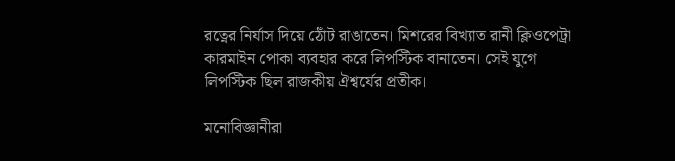রত্নের নির্যাস দিয়ে ঠোঁট রাঙাতেন। মিশরের বিখ্যাত রানী ক্লিওপেট্রা কারমাইন পোকা ব্যবহার করে লিপস্টিক বানাতেন। সেই যুগে লিপস্টিক ছিল রাজকীয় ঐশ্বর্যের প্রতীক।

মনোবিজ্ঞানীরা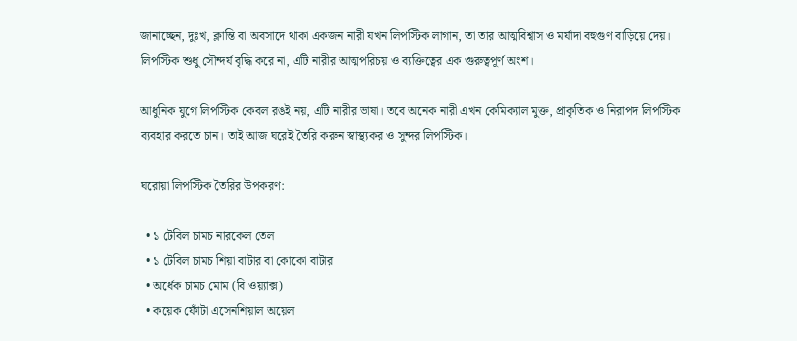জানাচ্ছেন, দুঃখ, ক্লান্তি বা অবসাদে থাকা একজন নারী যখন লিপস্টিক লাগান, তা তার আত্মবিশ্বাস ও মর্যাদা বহুগুণ বাড়িয়ে দেয়। লিপস্টিক শুধু সৌন্দর্য বৃদ্ধি করে না, এটি নারীর আত্মপরিচয় ও ব্যক্তিত্বের এক গুরুত্বপূর্ণ অংশ।

আধুনিক যুগে লিপস্টিক কেবল রঙই নয়, এটি নারীর ভাষা। তবে অনেক নারী এখন কেমিক্যাল মুক্ত, প্রাকৃতিক ও নিরাপদ লিপস্টিক ব্যবহার করতে চান। তাই আজ ঘরেই তৈরি করুন স্বাস্থ্যকর ও সুন্দর লিপস্টিক।

ঘরোয়া লিপস্টিক তৈরির উপকরণ:

  • ১ টেবিল চামচ নারকেল তেল
  • ১ টেবিল চামচ শিয়া বাটার বা কোকো বাটার
  • অর্ধেক চামচ মোম (বি ওয়্যাক্স)
  • কয়েক ফোঁটা এসেনশিয়াল অয়েল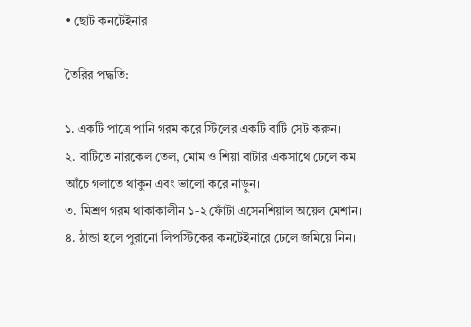• ছোট কনটেইনার

তৈরির পদ্ধতি:

১. একটি পাত্রে পানি গরম করে স্টিলের একটি বাটি সেট করুন।
২. বাটিতে নারকেল তেল, মোম ও শিয়া বাটার একসাথে ঢেলে কম আঁচে গলাতে থাকুন এবং ভালো করে নাড়ুন।
৩. মিশ্রণ গরম থাকাকালীন ১-২ ফোঁটা এসেনশিয়াল অয়েল মেশান।
৪. ঠান্ডা হলে পুরানো লিপস্টিকের কনটেইনারে ঢেলে জমিয়ে নিন।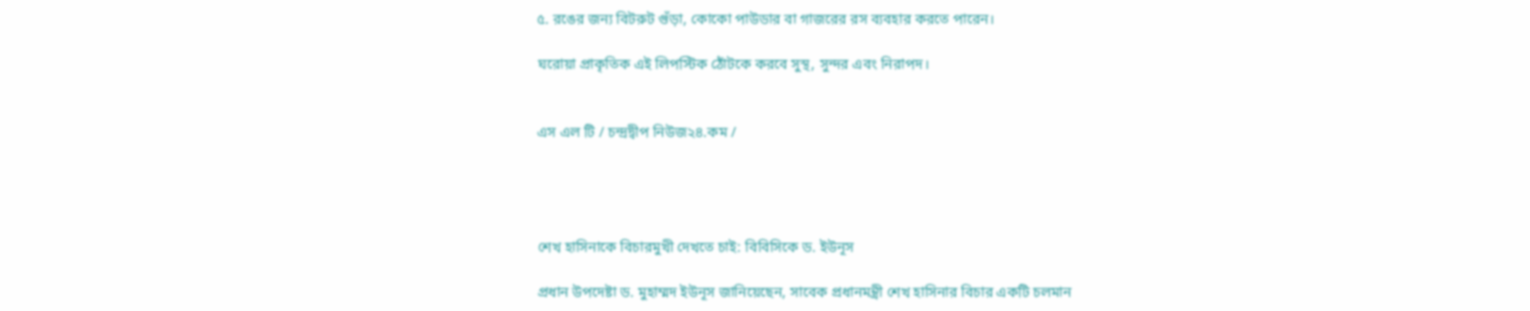৫. রঙের জন্য বিটরুট গুঁড়া, কোকো পাউডার বা গাজরের রস ব্যবহার করতে পারেন।

ঘরোয়া প্রাকৃতিক এই লিপস্টিক ঠোঁটকে করবে সুস্থ, সুন্দর এবং নিরাপদ।


এস এল টি / চন্দ্রদ্বীপ নিউজ২৪.কম /




শেখ হাসিনাকে বিচারমুখী দেখতে চাই: বিবিসিকে ড. ইউনূস

প্রধান উপদেষ্টা ড. মুহাম্মদ ইউনূস জানিয়েছেন, সাবেক প্রধানমন্ত্রী শেখ হাসিনার বিচার একটি চলমান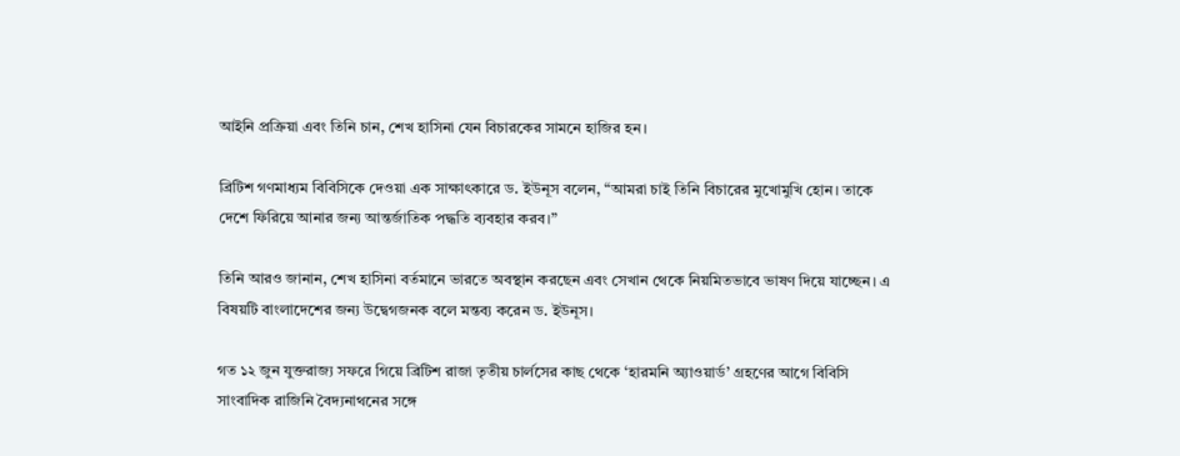আইনি প্রক্রিয়া এবং তিনি চান, শেখ হাসিনা যেন বিচারকের সামনে হাজির হন।

ব্রিটিশ গণমাধ্যম বিবিসিকে দেওয়া এক সাক্ষাৎকারে ড. ইউনূস বলেন, “আমরা চাই তিনি বিচারের মুখোমুখি হোন। তাকে দেশে ফিরিয়ে আনার জন্য আন্তর্জাতিক পদ্ধতি ব্যবহার করব।”

তিনি আরও জানান, শেখ হাসিনা বর্তমানে ভারতে অবস্থান করছেন এবং সেখান থেকে নিয়মিতভাবে ভাষণ দিয়ে যাচ্ছেন। এ বিষয়টি বাংলাদেশের জন্য উদ্বেগজনক বলে মন্তব্য করেন ড. ইউনূস।

গত ১২ জুন যুক্তরাজ্য সফরে গিয়ে ব্রিটিশ রাজা তৃতীয় চার্লসের কাছ থেকে ‘হারমনি অ্যাওয়ার্ড’ গ্রহণের আগে বিবিসি সাংবাদিক রাজিনি বৈদ্যনাথনের সঙ্গে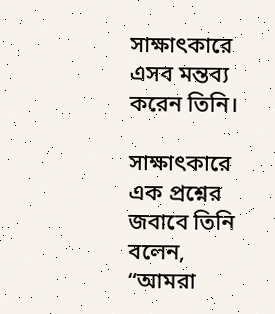সাক্ষাৎকারে এসব মন্তব্য করেন তিনি।

সাক্ষাৎকারে এক প্রশ্নের জবাবে তিনি বলেন, “আমরা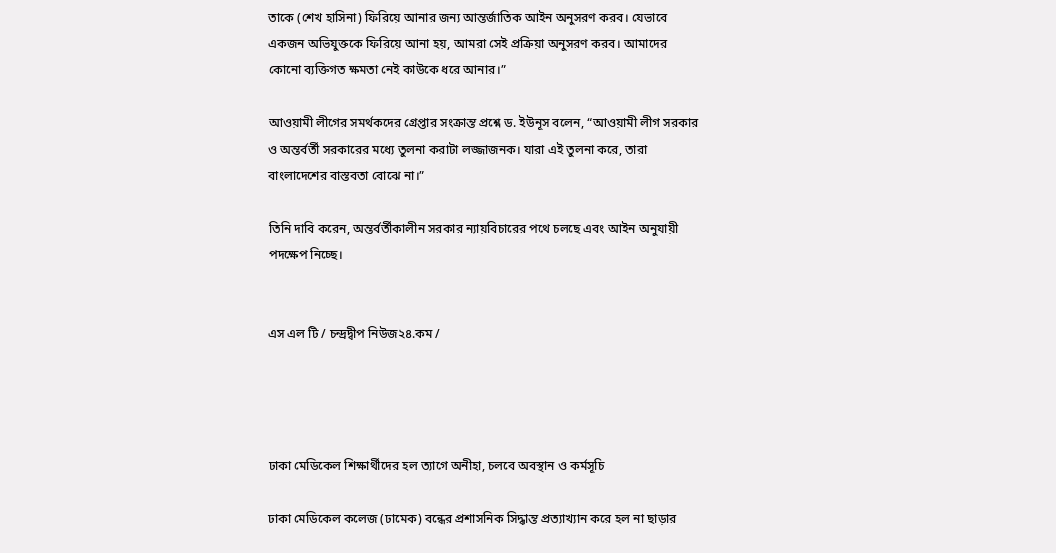তাকে (শেখ হাসিনা) ফিরিয়ে আনার জন্য আন্তর্জাতিক আইন অনুসরণ করব। যেভাবে একজন অভিযুক্তকে ফিরিয়ে আনা হয়, আমরা সেই প্রক্রিয়া অনুসরণ করব। আমাদের কোনো ব্যক্তিগত ক্ষমতা নেই কাউকে ধরে আনার।”

আওয়ামী লীগের সমর্থকদের গ্রেপ্তার সংক্রান্ত প্রশ্নে ড. ইউনূস বলেন, “আওয়ামী লীগ সরকার ও অন্তর্বর্তী সরকারের মধ্যে তুলনা করাটা লজ্জাজনক। যারা এই তুলনা করে, তারা বাংলাদেশের বাস্তবতা বোঝে না।”

তিনি দাবি করেন, অন্তর্বর্তীকালীন সরকার ন্যায়বিচারের পথে চলছে এবং আইন অনুযায়ী পদক্ষেপ নিচ্ছে।


এস এল টি / চন্দ্রদ্বীপ নিউজ২৪.কম /




ঢাকা মেডিকেল শিক্ষার্থীদের হল ত্যাগে অনীহা, চলবে অবস্থান ও কর্মসূচি

ঢাকা মেডিকেল কলেজ (ঢামেক) বন্ধের প্রশাসনিক সিদ্ধান্ত প্রত্যাখ্যান করে হল না ছাড়ার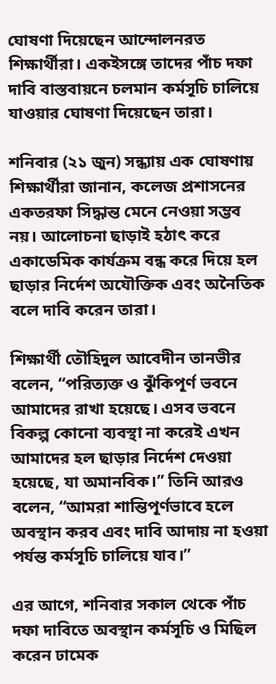ঘোষণা দিয়েছেন আন্দোলনরত শিক্ষার্থীরা। একইসঙ্গে তাদের পাঁচ দফা দাবি বাস্তবায়নে চলমান কর্মসূচি চালিয়ে যাওয়ার ঘোষণা দিয়েছেন তারা।

শনিবার (২১ জুন) সন্ধ্যায় এক ঘোষণায় শিক্ষার্থীরা জানান, কলেজ প্রশাসনের একতরফা সিদ্ধান্ত মেনে নেওয়া সম্ভব নয়। আলোচনা ছাড়াই হঠাৎ করে একাডেমিক কার্যক্রম বন্ধ করে দিয়ে হল ছাড়ার নির্দেশ অযৌক্তিক এবং অনৈতিক বলে দাবি করেন তারা।

শিক্ষার্থী তৌহিদুল আবেদীন তানভীর বলেন, “পরিত্যক্ত ও ঝুঁকিপূর্ণ ভবনে আমাদের রাখা হয়েছে। এসব ভবনে বিকল্প কোনো ব্যবস্থা না করেই এখন আমাদের হল ছাড়ার নির্দেশ দেওয়া হয়েছে, যা অমানবিক।” তিনি আরও বলেন, “আমরা শান্তিপূর্ণভাবে হলে অবস্থান করব এবং দাবি আদায় না হওয়া পর্যন্ত কর্মসূচি চালিয়ে যাব।”

এর আগে, শনিবার সকাল থেকে পাঁচ দফা দাবিতে অবস্থান কর্মসূচি ও মিছিল করেন ঢামেক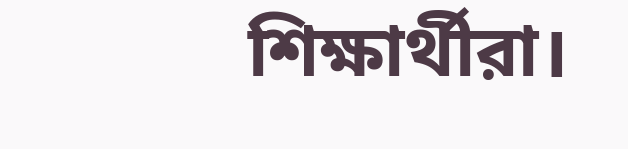শিক্ষার্থীরা।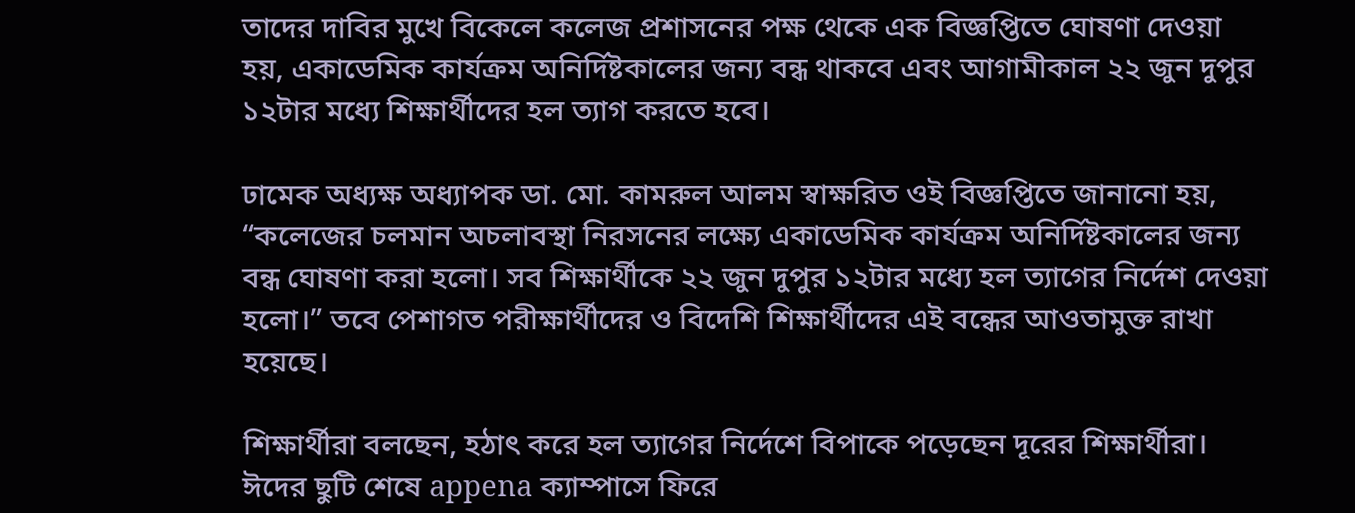তাদের দাবির মুখে বিকেলে কলেজ প্রশাসনের পক্ষ থেকে এক বিজ্ঞপ্তিতে ঘোষণা দেওয়া হয়, একাডেমিক কার্যক্রম অনির্দিষ্টকালের জন্য বন্ধ থাকবে এবং আগামীকাল ২২ জুন দুপুর ১২টার মধ্যে শিক্ষার্থীদের হল ত্যাগ করতে হবে।

ঢামেক অধ্যক্ষ অধ্যাপক ডা. মো. কামরুল আলম স্বাক্ষরিত ওই বিজ্ঞপ্তিতে জানানো হয়, “কলেজের চলমান অচলাবস্থা নিরসনের লক্ষ্যে একাডেমিক কার্যক্রম অনির্দিষ্টকালের জন্য বন্ধ ঘোষণা করা হলো। সব শিক্ষার্থীকে ২২ জুন দুপুর ১২টার মধ্যে হল ত্যাগের নির্দেশ দেওয়া হলো।” তবে পেশাগত পরীক্ষার্থীদের ও বিদেশি শিক্ষার্থীদের এই বন্ধের আওতামুক্ত রাখা হয়েছে।

শিক্ষার্থীরা বলছেন, হঠাৎ করে হল ত্যাগের নির্দেশে বিপাকে পড়েছেন দূরের শিক্ষার্থীরা। ঈদের ছুটি শেষে appena ক্যাম্পাসে ফিরে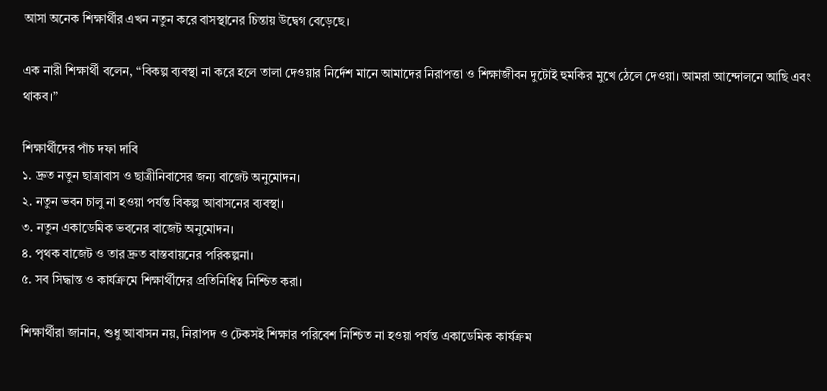আসা অনেক শিক্ষার্থীর এখন নতুন করে বাসস্থানের চিন্তায় উদ্বেগ বেড়েছে।

এক নারী শিক্ষার্থী বলেন, “বিকল্প ব্যবস্থা না করে হলে তালা দেওয়ার নির্দেশ মানে আমাদের নিরাপত্তা ও শিক্ষাজীবন দুটোই হুমকির মুখে ঠেলে দেওয়া। আমরা আন্দোলনে আছি এবং থাকব।”

শিক্ষার্থীদের পাঁচ দফা দাবি
১. দ্রুত নতুন ছাত্রাবাস ও ছাত্রীনিবাসের জন্য বাজেট অনুমোদন।
২. নতুন ভবন চালু না হওয়া পর্যন্ত বিকল্প আবাসনের ব্যবস্থা।
৩. নতুন একাডেমিক ভবনের বাজেট অনুমোদন।
৪. পৃথক বাজেট ও তার দ্রুত বাস্তবায়নের পরিকল্পনা।
৫. সব সিদ্ধান্ত ও কার্যক্রমে শিক্ষার্থীদের প্রতিনিধিত্ব নিশ্চিত করা।

শিক্ষার্থীরা জানান, শুধু আবাসন নয়, নিরাপদ ও টেকসই শিক্ষার পরিবেশ নিশ্চিত না হওয়া পর্যন্ত একাডেমিক কার্যক্রম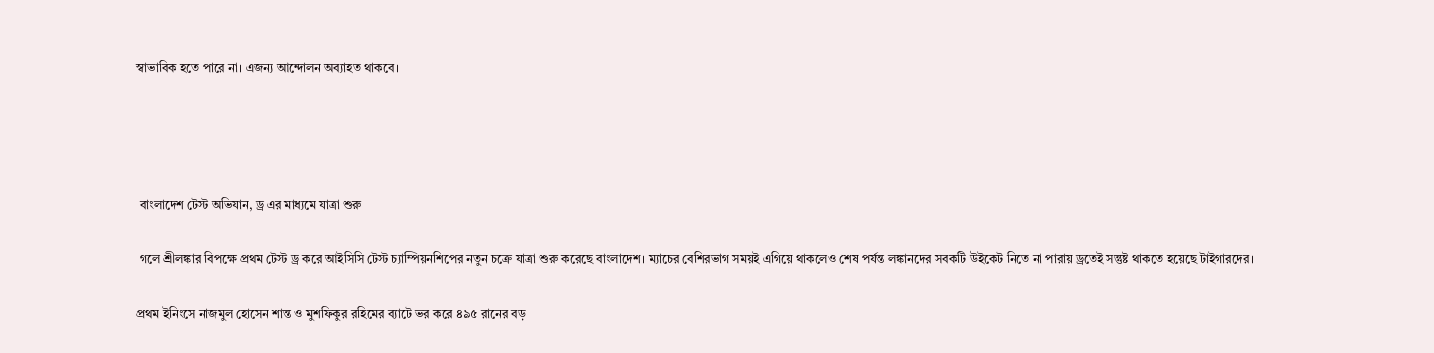স্বাভাবিক হতে পারে না। এজন্য আন্দোলন অব্যাহত থাকবে।




 বাংলাদেশ টেস্ট অভিযান, ড্র এর মাধ্যমে যাত্রা শুরু

 গলে শ্রীলঙ্কার বিপক্ষে প্রথম টেস্ট ড্র করে আইসিসি টেস্ট চ্যাম্পিয়নশিপের নতুন চক্রে যাত্রা শুরু করেছে বাংলাদেশ। ম্যাচের বেশিরভাগ সময়ই এগিয়ে থাকলেও শেষ পর্যন্ত লঙ্কানদের সবকটি উইকেট নিতে না পারায় ড্রতেই সন্তুষ্ট থাকতে হয়েছে টাইগারদের।

প্রথম ইনিংসে নাজমুল হোসেন শান্ত ও মুশফিকুর রহিমের ব্যাটে ভর করে ৪৯৫ রানের বড়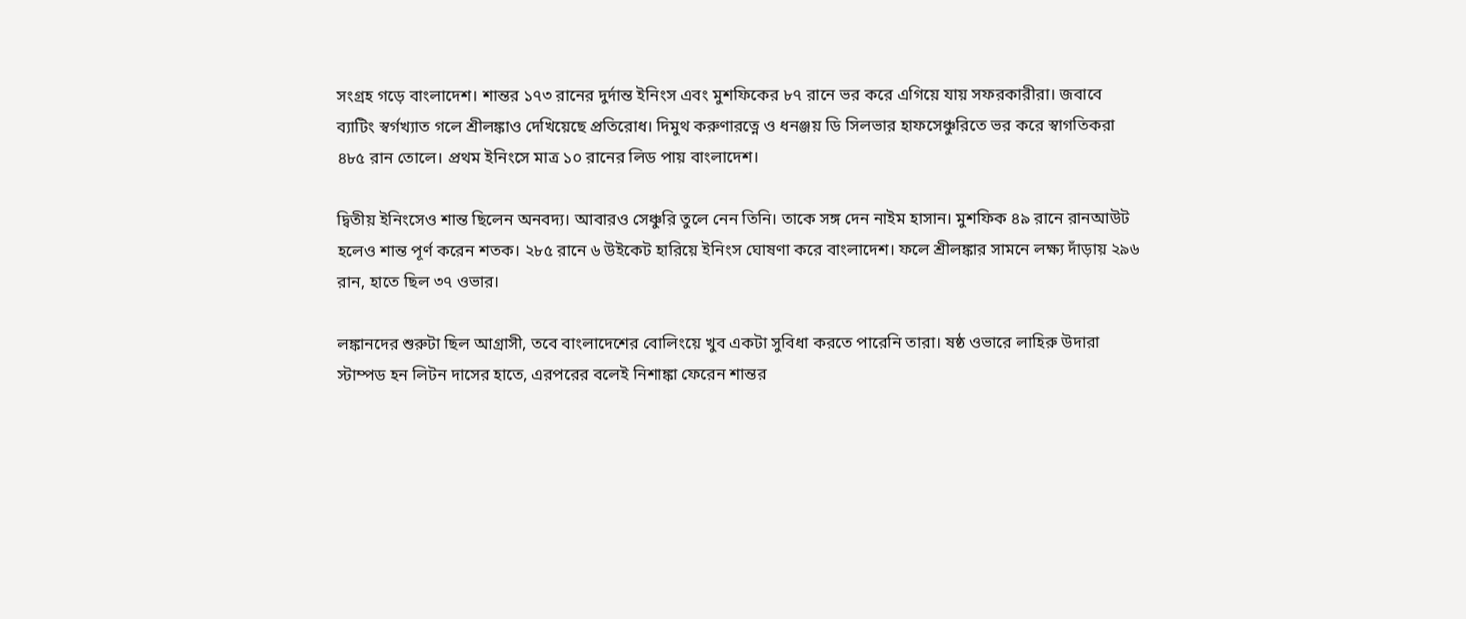সংগ্রহ গড়ে বাংলাদেশ। শান্তর ১৭৩ রানের দুর্দান্ত ইনিংস এবং মুশফিকের ৮৭ রানে ভর করে এগিয়ে যায় সফরকারীরা। জবাবে ব্যাটিং স্বর্গখ্যাত গলে শ্রীলঙ্কাও দেখিয়েছে প্রতিরোধ। দিমুথ করুণারত্নে ও ধনঞ্জয় ডি সিলভার হাফসেঞ্চুরিতে ভর করে স্বাগতিকরা ৪৮৫ রান তোলে। প্রথম ইনিংসে মাত্র ১০ রানের লিড পায় বাংলাদেশ।

দ্বিতীয় ইনিংসেও শান্ত ছিলেন অনবদ্য। আবারও সেঞ্চুরি তুলে নেন তিনি। তাকে সঙ্গ দেন নাইম হাসান। মুশফিক ৪৯ রানে রানআউট হলেও শান্ত পূর্ণ করেন শতক। ২৮৫ রানে ৬ উইকেট হারিয়ে ইনিংস ঘোষণা করে বাংলাদেশ। ফলে শ্রীলঙ্কার সামনে লক্ষ্য দাঁড়ায় ২৯৬ রান, হাতে ছিল ৩৭ ওভার।

লঙ্কানদের শুরুটা ছিল আগ্রাসী, তবে বাংলাদেশের বোলিংয়ে খুব একটা সুবিধা করতে পারেনি তারা। ষষ্ঠ ওভারে লাহিরু উদারা স্টাম্পড হন লিটন দাসের হাতে, এরপরের বলেই নিশাঙ্কা ফেরেন শান্তর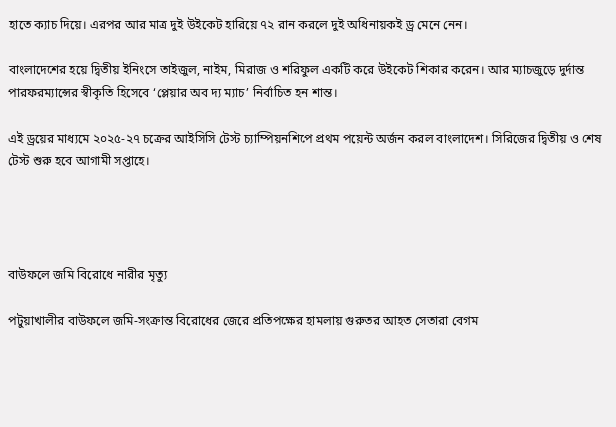হাতে ক্যাচ দিয়ে। এরপর আর মাত্র দুই উইকেট হারিয়ে ৭২ রান করলে দুই অধিনায়কই ড্র মেনে নেন।

বাংলাদেশের হয়ে দ্বিতীয় ইনিংসে তাইজুল, নাইম, মিরাজ ও শরিফুল একটি করে উইকেট শিকার করেন। আর ম্যাচজুড়ে দুর্দান্ত পারফরম্যান্সের স্বীকৃতি হিসেবে ‘প্লেয়ার অব দ্য ম্যাচ’ নির্বাচিত হন শান্ত।

এই ড্রয়ের মাধ্যমে ২০২৫-২৭ চক্রের আইসিসি টেস্ট চ্যাম্পিয়নশিপে প্রথম পয়েন্ট অর্জন করল বাংলাদেশ। সিরিজের দ্বিতীয় ও শেষ টেস্ট শুরু হবে আগামী সপ্তাহে।




বাউফলে জমি বিরোধে নারীর মৃত্যু

পটুয়াখালীর বাউফলে জমি-সংক্রান্ত বিরোধের জেরে প্রতিপক্ষের হামলায় গুরুতর আহত সেতারা বেগম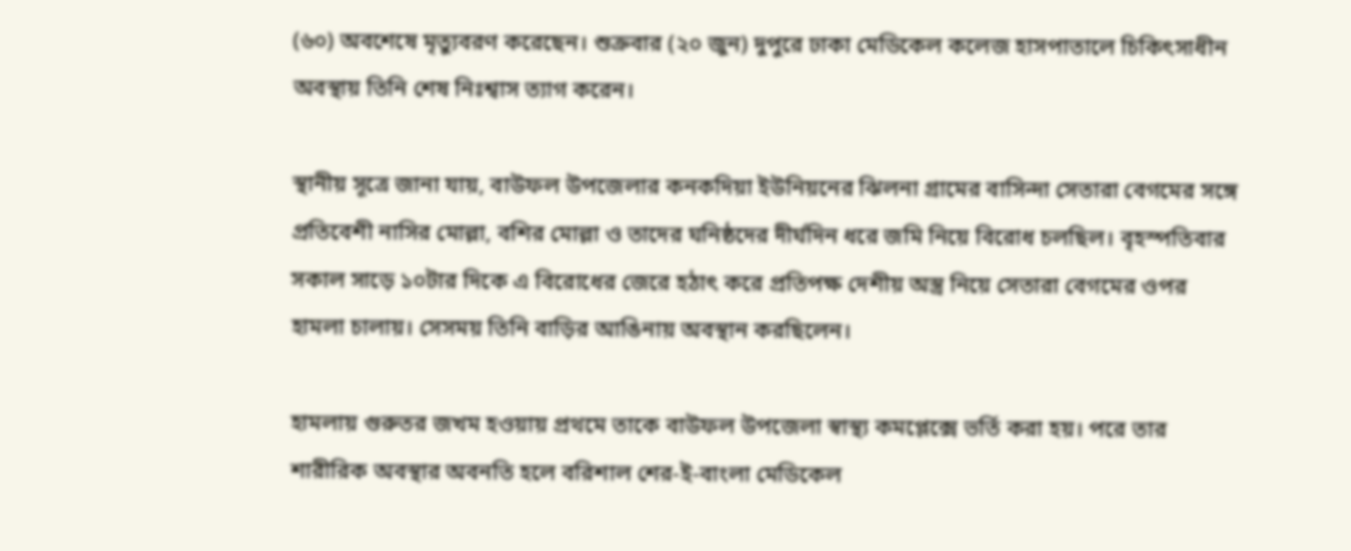(৬০) অবশেষে মৃত্যুবরণ করেছেন। শুক্রবার (২০ জুন) দুপুরে ঢাকা মেডিকেল কলেজ হাসপাতালে চিকিৎসাধীন অবস্থায় তিনি শেষ নিঃশ্বাস ত্যাগ করেন।

স্থানীয় সূত্রে জানা যায়, বাউফল উপজেলার কনকদিয়া ইউনিয়নের ঝিলনা গ্রামের বাসিন্দা সেতারা বেগমের সঙ্গে প্রতিবেশী নাসির মোল্লা, বশির মোল্লা ও তাদের ঘনিষ্ঠদের দীর্ঘদিন ধরে জমি নিয়ে বিরোধ চলছিল। বৃহস্পতিবার সকাল সাড়ে ১০টার দিকে এ বিরোধের জেরে হঠাৎ করে প্রতিপক্ষ দেশীয় অস্ত্র নিয়ে সেতারা বেগমের ওপর হামলা চালায়। সেসময় তিনি বাড়ির আঙিনায় অবস্থান করছিলেন।

হামলায় গুরুতর জখম হওয়ায় প্রথমে তাকে বাউফল উপজেলা স্বাস্থ্য কমপ্লেক্সে ভর্তি করা হয়। পরে তার শারীরিক অবস্থার অবনতি হলে বরিশাল শের-ই-বাংলা মেডিকেল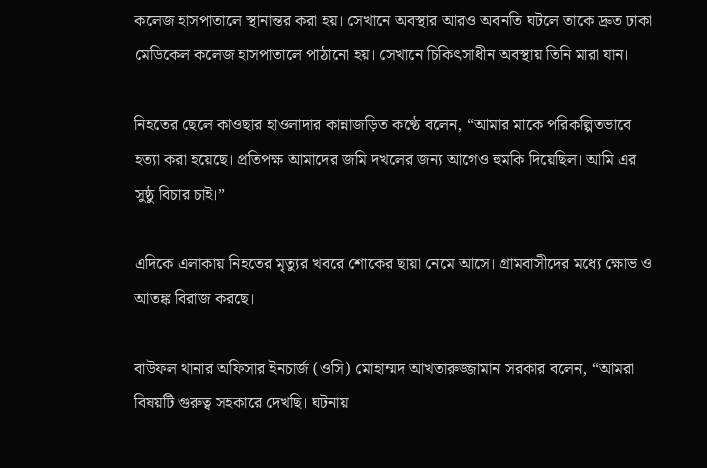কলেজ হাসপাতালে স্থানান্তর করা হয়। সেখানে অবস্থার আরও অবনতি ঘটলে তাকে দ্রুত ঢাকা মেডিকেল কলেজ হাসপাতালে পাঠানো হয়। সেখানে চিকিৎসাধীন অবস্থায় তিনি মারা যান।

নিহতের ছেলে কাওছার হাওলাদার কান্নাজড়িত কণ্ঠে বলেন, “আমার মাকে পরিকল্পিতভাবে হত্যা করা হয়েছে। প্রতিপক্ষ আমাদের জমি দখলের জন্য আগেও হুমকি দিয়েছিল। আমি এর সুষ্ঠু বিচার চাই।”

এদিকে এলাকায় নিহতের মৃত্যুর খবরে শোকের ছায়া নেমে আসে। গ্রামবাসীদের মধ্যে ক্ষোভ ও আতঙ্ক বিরাজ করছে।

বাউফল থানার অফিসার ইনচার্জ (ওসি) মোহাম্মদ আখতারুজ্জামান সরকার বলেন, “আমরা বিষয়টি গুরুত্ব সহকারে দেখছি। ঘটনায়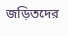জড়িতদের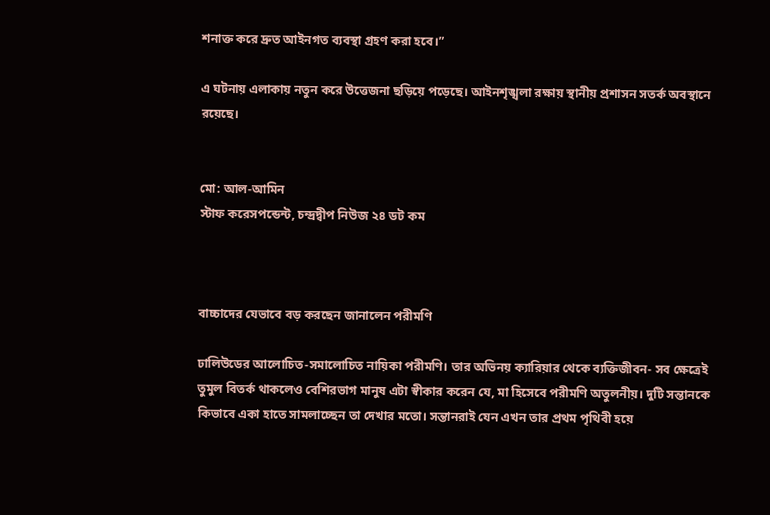শনাক্ত করে দ্রুত আইনগত ব্যবস্থা গ্রহণ করা হবে।”

এ ঘটনায় এলাকায় নতুন করে উত্তেজনা ছড়িয়ে পড়েছে। আইনশৃঙ্খলা রক্ষায় স্থানীয় প্রশাসন সতর্ক অবস্থানে রয়েছে।


মো: আল-আমিন
স্টাফ করেসপন্ডেন্ট, চন্দ্রদ্বীপ নিউজ ২৪ ডট কম



বাচ্চাদের যেভাবে বড় করছেন জানালেন পরীমণি

ঢালিউডের আলোচিত-সমালোচিত নায়িকা পরীমণি। তার অভিনয় ক্যারিয়ার থেকে ব্যক্তিজীবন- সব ক্ষেত্রেই তুমুল বিতর্ক থাকলেও বেশিরভাগ মানুষ এটা স্বীকার করেন যে, মা হিসেবে পরীমণি অতুলনীয়। দুটি সন্তানকে কিভাবে একা হাতে সামলাচ্ছেন তা দেখার মতো। সন্তানরাই যেন এখন তার প্রথম পৃথিবী হয়ে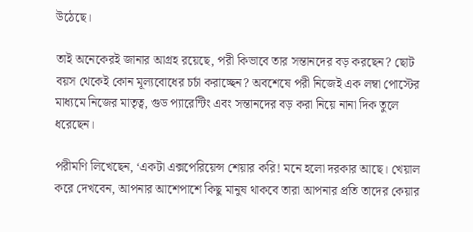উঠেছে।

তাই অনেকেরই জানার আগ্রহ রয়েছে, পরী কিভাবে তার সন্তানদের বড় করছেন? ছোট বয়স থেকেই কোন মূল্যবোধের চর্চা করাচ্ছেন? অবশেষে পরী নিজেই এক লম্বা পোস্টের মাধ্যমে নিজের মাতৃত্ব, গুড প্যারেন্টিং এবং সন্তানদের বড় করা নিয়ে নানা দিক তুলে ধরেছেন।

পরীমণি লিখেছেন, ‘একটা এক্সপেরিয়েন্স শেয়ার করি! মনে হলো দরকার আছে। খেয়াল করে দেখবেন, আপনার আশেপাশে কিছু মানুষ থাকবে তারা আপনার প্রতি তাদের কেয়ার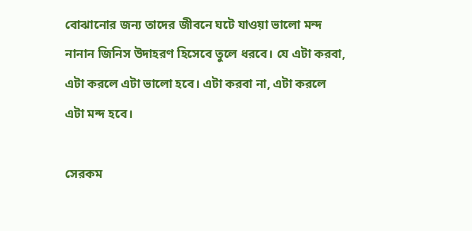বোঝানোর জন্য তাদের জীবনে ঘটে যাওয়া ভালো মন্দ নানান জিনিস উদাহরণ হিসেবে তুলে ধরবে। যে এটা করবা, এটা করলে এটা ভালো হবে। এটা করবা না, এটা করলে এটা মন্দ হবে।

সেরকম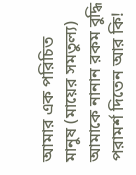আমার এক পরিচিত মানুষ (মায়ের সমতুল্য) আমাকে নানান রকম বুদ্ধি পরামর্শ দিতেন আর কি!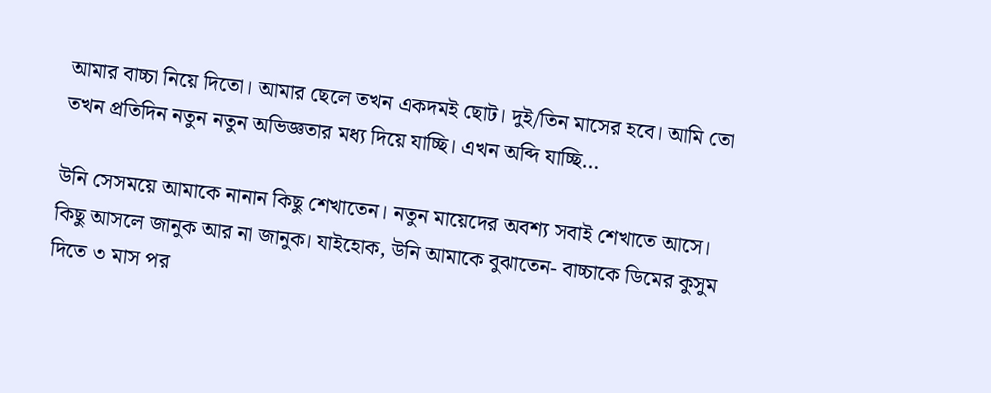আমার বাচ্চা নিয়ে দিতো। আমার ছেলে তখন একদমই ছোট। দুই/তিন মাসের হবে। আমি তো তখন প্রতিদিন নতুন নতুন অভিজ্ঞতার মধ্য দিয়ে যাচ্ছি। এখন অব্দি যাচ্ছি…

উনি সেসময়ে আমাকে নানান কিছু শেখাতেন। নতুন মায়েদের অবশ্য সবাই শেখাতে আসে। কিছু আসলে জানুক আর না জানুক। যাইহোক, উনি আমাকে বুঝাতেন- বাচ্চাকে ডিমের কুসুম দিতে ৩ মাস পর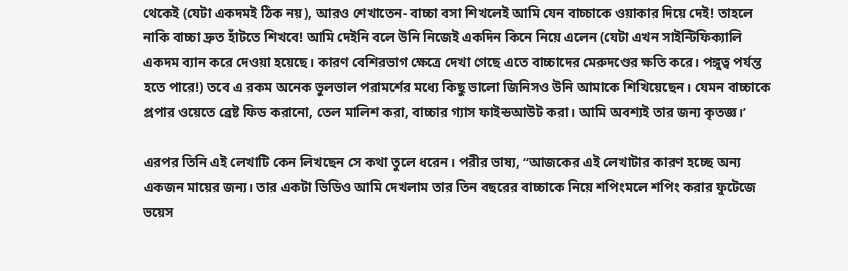থেকেই (যেটা একদমই ঠিক নয়), আরও শেখাতেন- বাচ্চা বসা শিখলেই আমি যেন বাচ্চাকে ওয়াকার দিয়ে দেই! তাহলে নাকি বাচ্চা দ্রুত হাঁটতে শিখবে! আমি দেইনি বলে উনি নিজেই একদিন কিনে নিয়ে এলেন (যেটা এখন সাইন্টিফিক্যালি একদম ব্যান করে দেওয়া হয়েছে। কারণ বেশিরভাগ ক্ষেত্রে দেখা গেছে এতে বাচ্চাদের মেরুদণ্ডের ক্ষতি করে। পঙ্গুত্ব পর্যন্ত হতে পারে!) তবে এ রকম অনেক ভুলভাল পরামর্শের মধ্যে কিছু ভালো জিনিসও উনি আমাকে শিখিয়েছেন। যেমন বাচ্চাকে প্রপার ওয়েতে ব্রেষ্ট ফিড করানো, তেল মালিশ করা, বাচ্চার গ্যাস ফাইন্ডআউট করা। আমি অবশ্যই তার জন্য কৃতজ্ঞ।’

এরপর তিনি এই লেখাটি কেন লিখছেন সে কথা তুলে ধরেন। পরীর ভাষ্য, ‘‘আজকের এই লেখাটার কারণ হচ্ছে অন্য একজন মায়ের জন্য। তার একটা ভিডিও আমি দেখলাম তার তিন বছরের বাচ্চাকে নিয়ে শপিংমলে শপিং করার ফুটেজে ভয়েস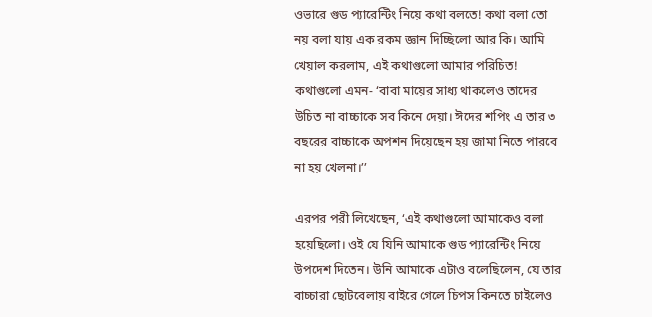ওভারে গুড প্যারেন্টিং নিয়ে কথা বলতে! কথা বলা তো নয় বলা যায় এক রকম জ্ঞান দিচ্ছিলো আর কি। আমি খেয়াল করলাম, এই কথাগুলো আমার পরিচিত! কথাগুলো এমন- ‘বাবা মায়ের সাধ্য থাকলেও তাদের উচিত না বাচ্চাকে সব কিনে দেয়া। ঈদের শপিং এ তার ৩ বছরের বাচ্চাকে অপশন দিয়েছেন হয় জামা নিতে পারবে না হয় খেলনা।’’

এরপর পরী লিখেছেন, ‘এই কথাগুলো আমাকেও বলা হয়েছিলো। ওই যে যিনি আমাকে গুড প্যারেন্টিং নিয়ে উপদেশ দিতেন। উনি আমাকে এটাও বলেছিলেন, যে তার বাচ্চারা ছোটবেলায় বাইরে গেলে চিপস কিনতে চাইলেও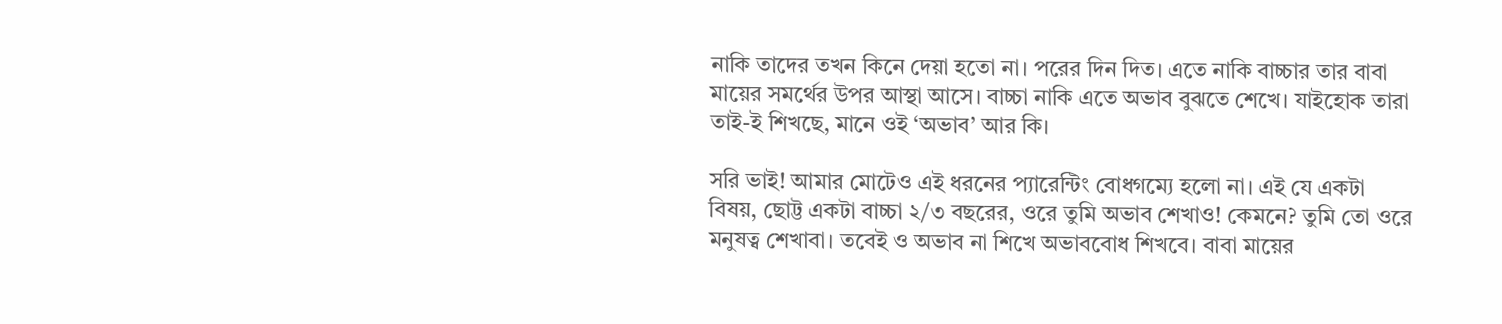নাকি তাদের তখন কিনে দেয়া হতো না। পরের দিন দিত। এতে নাকি বাচ্চার তার বাবা মায়ের সমর্থের উপর আস্থা আসে। বাচ্চা নাকি এতে অভাব বুঝতে শেখে। যাইহোক তারা তাই-ই শিখছে, মানে ওই ‘অভাব’ আর কি।

সরি ভাই! আমার মোটেও এই ধরনের প্যারেন্টিং বোধগম্যে হলো না। এই যে একটা বিষয়, ছোট্ট একটা বাচ্চা ২/৩ বছরের, ওরে তুমি অভাব শেখাও! কেমনে? তুমি তো ওরে মনুষত্ব শেখাবা। তবেই ও অভাব না শিখে অভাববোধ শিখবে। বাবা মায়ের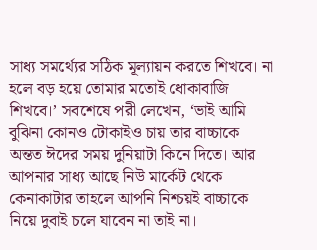সাধ্য সমর্থ্যের সঠিক মূল্যায়ন করতে শিখবে। না হলে বড় হয়ে তোমার মতোই ধোকাবাজি শিখবে।’ সবশেষে পরী লেখেন, ‘ভাই আমি বুঝিনা কোনও টোকাইও চায় তার বাচ্চাকে অন্তত ঈদের সময় দুনিয়াটা কিনে দিতে। আর আপনার সাধ্য আছে নিউ মার্কেট থেকে কেনাকাটার তাহলে আপনি নিশ্চয়ই বাচ্চাকে নিয়ে দুবাই চলে যাবেন না তাই না।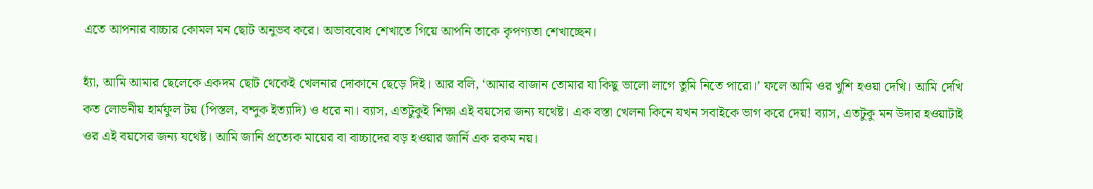এতে আপনার বাচ্চার কোমল মন ছোট অনুভব করে। অভাববোধ শেখাতে গিয়ে আপনি তাকে কৃপণ্যতা শেখাচ্ছেন।

হ্যাঁ, আমি আমার ছেলেকে একদম ছোট থেকেই খেলনার দোকানে ছেড়ে দিই। আর বলি, ‘আমার বাজান তোমার যা কিছু ভালো লাগে তুমি নিতে পারো।’ ফলে আমি ওর খুশি হওয়া দেখি। আমি দেখি কত লোভনীয় হার্মফুল টয় (পিস্তল, বন্দুক ইত্যাদি) ও ধরে না। ব্যাস, এতটুকুই শিক্ষা এই বয়সের জন্য যথেষ্ট। এক বস্তা খেলনা কিনে যখন সবাইকে ভাগ করে দেয়! ব্যাস, এতটুকু মন উদার হওয়াটাই ওর এই বয়সের জন্য যথেষ্ট। আমি জানি প্রত্যেক মায়ের বা বাচ্চাদের বড় হওয়ার জার্নি এক রকম নয়।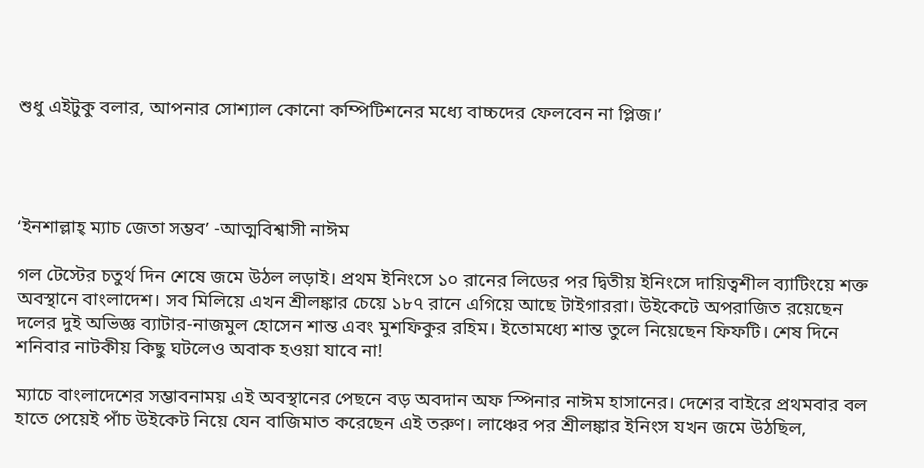শুধু এইটুকু বলার, আপনার সোশ্যাল কোনো কম্পিটিশনের মধ্যে বাচ্চদের ফেলবেন না প্লিজ।’




‘ইনশাল্লাহ্‌ ম্যাচ জেতা সম্ভব’ -আত্মবিশ্বাসী নাঈম

গল টেস্টের চতুর্থ দিন শেষে জমে উঠল লড়াই। প্রথম ইনিংসে ১০ রানের লিডের পর দ্বিতীয় ইনিংসে দায়িত্বশীল ব্যাটিংয়ে শক্ত অবস্থানে বাংলাদেশ। সব মিলিয়ে এখন শ্রীলঙ্কার চেয়ে ১৮৭ রানে এগিয়ে আছে টাইগাররা। উইকেটে অপরাজিত রয়েছেন দলের দুই অভিজ্ঞ ব্যাটার-নাজমুল হোসেন শান্ত এবং মুশফিকুর রহিম। ইতোমধ্যে শান্ত তুলে নিয়েছেন ফিফটি। শেষ দিনে শনিবার নাটকীয় কিছু ঘটলেও অবাক হওয়া যাবে না!

ম্যাচে বাংলাদেশের সম্ভাবনাময় এই অবস্থানের পেছনে বড় অবদান অফ স্পিনার নাঈম হাসানের। দেশের বাইরে প্রথমবার বল হাতে পেয়েই পাঁচ উইকেট নিয়ে যেন বাজিমাত করেছেন এই তরুণ। লাঞ্চের পর শ্রীলঙ্কার ইনিংস যখন জমে উঠছিল,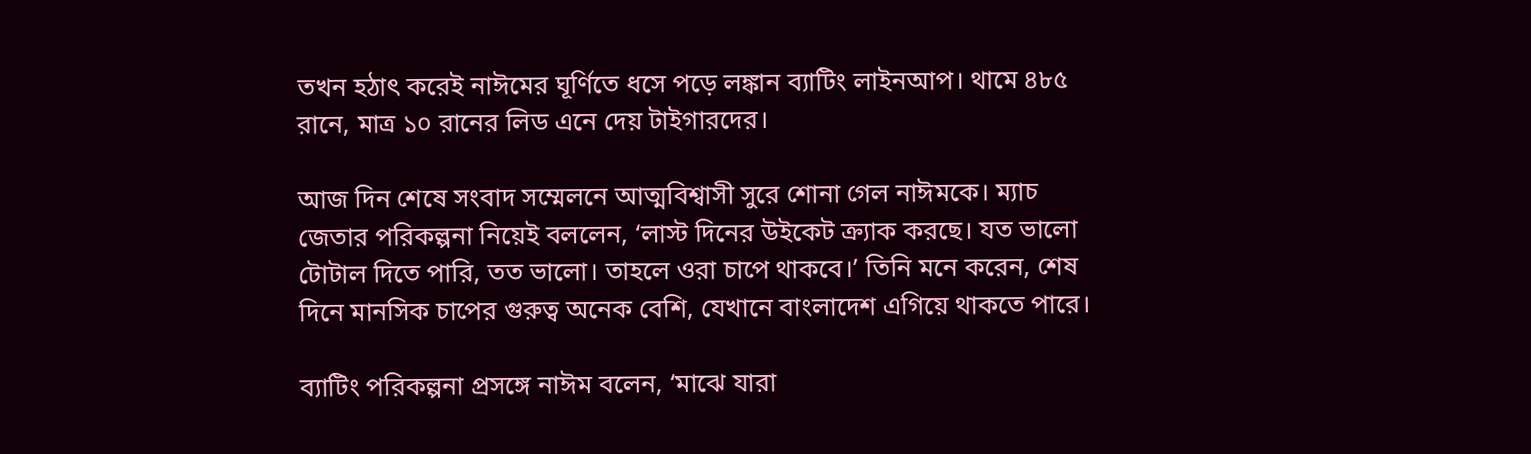তখন হঠাৎ করেই নাঈমের ঘূর্ণিতে ধসে পড়ে লঙ্কান ব্যাটিং লাইনআপ। থামে ৪৮৫ রানে, মাত্র ১০ রানের লিড এনে দেয় টাইগারদের।

আজ দিন শেষে সংবাদ সম্মেলনে আত্মবিশ্বাসী সুরে শোনা গেল নাঈমকে। ম্যাচ জেতার পরিকল্পনা নিয়েই বললেন, ‘লাস্ট দিনের উইকেট ক্র্যাক করছে। যত ভালো টোটাল দিতে পারি, তত ভালো। তাহলে ওরা চাপে থাকবে।’ তিনি মনে করেন, শেষ দিনে মানসিক চাপের গুরুত্ব অনেক বেশি, যেখানে বাংলাদেশ এগিয়ে থাকতে পারে।

ব্যাটিং পরিকল্পনা প্রসঙ্গে নাঈম বলেন, ‘মাঝে যারা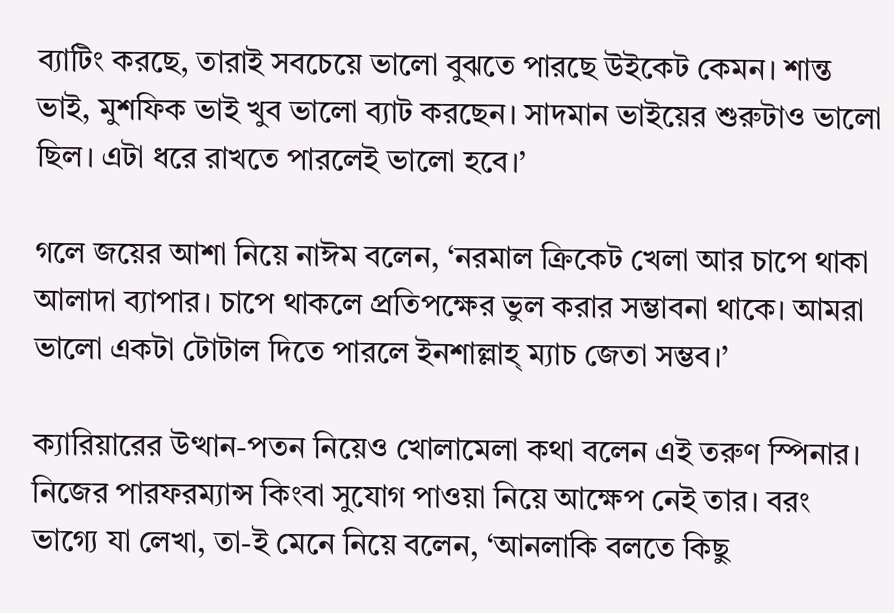ব্যাটিং করছে, তারাই সবচেয়ে ভালো বুঝতে পারছে উইকেট কেমন। শান্ত ভাই, মুশফিক ভাই খুব ভালো ব্যাট করছেন। সাদমান ভাইয়ের শুরুটাও ভালো ছিল। এটা ধরে রাখতে পারলেই ভালো হবে।’

গলে জয়ের আশা নিয়ে নাঈম বলেন, ‘নরমাল ক্রিকেট খেলা আর চাপে থাকা আলাদা ব্যাপার। চাপে থাকলে প্রতিপক্ষের ভুল করার সম্ভাবনা থাকে। আমরা ভালো একটা টোটাল দিতে পারলে ইনশাল্লাহ্‌ ম্যাচ জেতা সম্ভব।’

ক্যারিয়ারের উত্থান-পতন নিয়েও খোলামেলা কথা বলেন এই তরুণ স্পিনার। নিজের পারফরম্যান্স কিংবা সুযোগ পাওয়া নিয়ে আক্ষেপ নেই তার। বরং ভাগ্যে যা লেখা, তা-ই মেনে নিয়ে বলেন, ‘আনলাকি বলতে কিছু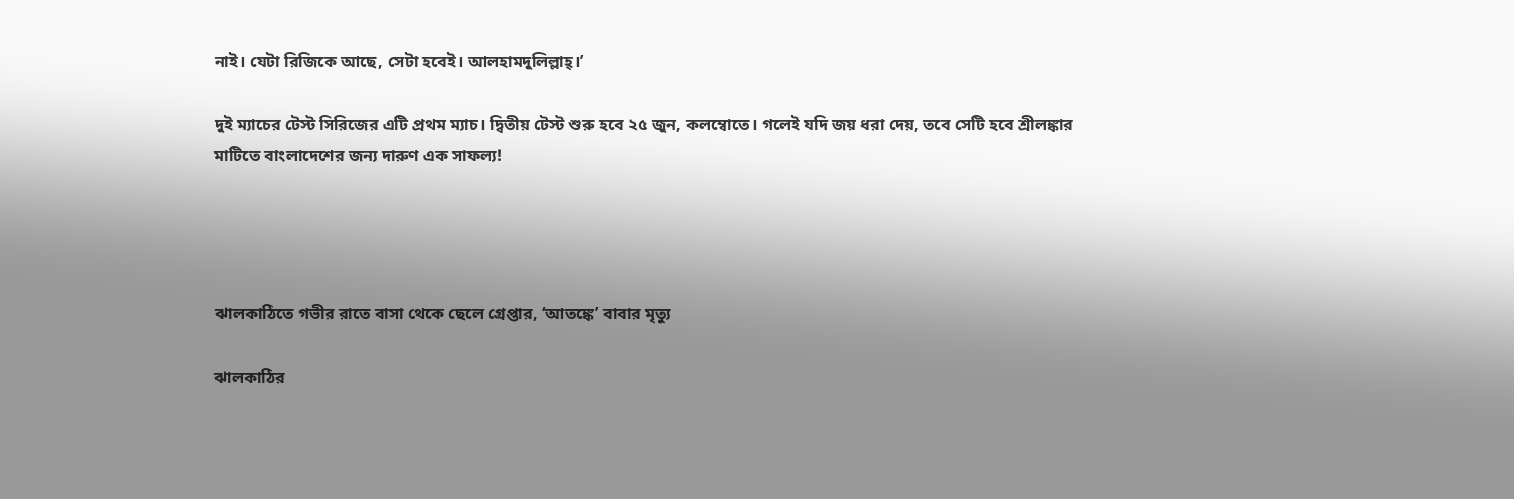নাই। যেটা রিজিকে আছে, সেটা হবেই। আলহামদুলিল্লাহ্‌।’

দুই ম্যাচের টেস্ট সিরিজের এটি প্রথম ম্যাচ। দ্বিতীয় টেস্ট শুরু হবে ২৫ জুন, কলম্বোতে। গলেই যদি জয় ধরা দেয়, তবে সেটি হবে শ্রীলঙ্কার মাটিতে বাংলাদেশের জন্য দারুণ এক সাফল্য!




ঝালকাঠিতে গভীর রাতে বাসা থেকে ছেলে গ্রেপ্তার, ‘আতঙ্কে’ বাবার মৃত্যু

ঝালকাঠির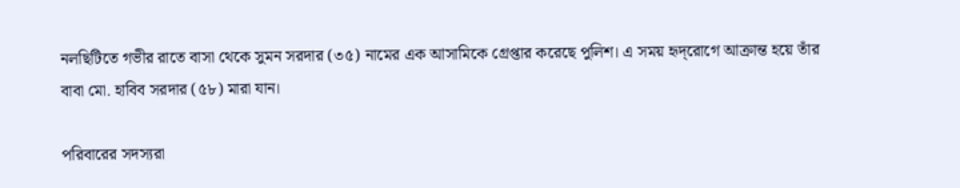নলছিটিতে গভীর রাতে বাসা থেকে সুমন সরদার (৩৫) নামের এক আসামিকে গ্রেপ্তার করেছে পুলিশ। এ সময় হৃদ্‌রোগে আক্রান্ত হয়ে তাঁর বাবা মো. হাবিব সরদার (৫৮) মারা যান।

পরিবারের সদস্যরা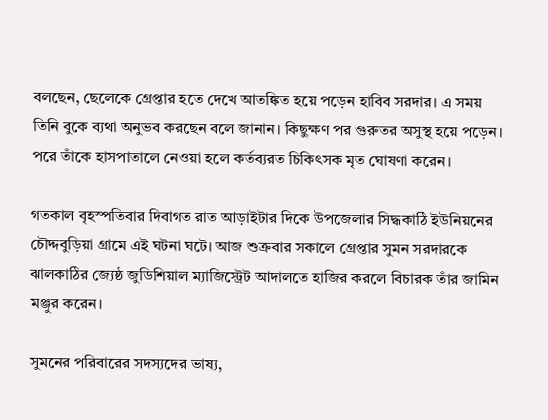বলছেন, ছেলেকে গ্রেপ্তার হতে দেখে আতঙ্কিত হয়ে পড়েন হাবিব সরদার। এ সময় তিনি বুকে ব্যথা অনুভব করছেন বলে জানান। কিছুক্ষণ পর গুরুতর অসুস্থ হয়ে পড়েন। পরে তাঁকে হাসপাতালে নেওয়া হলে কর্তব্যরত চিকিৎসক মৃত ঘোষণা করেন।

গতকাল বৃহস্পতিবার দিবাগত রাত আড়াইটার দিকে উপজেলার সিদ্ধকাঠি ইউনিয়নের চৌদ্দবুড়িয়া গ্রামে এই ঘটনা ঘটে। আজ শুক্রবার সকালে গ্রেপ্তার সুমন সরদারকে ঝালকাঠির জ্যেষ্ঠ জুডিশিয়াল ম্যাজিস্ট্রেট আদালতে হাজির করলে বিচারক তাঁর জামিন মঞ্জুর করেন।

সুমনের পরিবারের সদস্যদের ভাষ্য,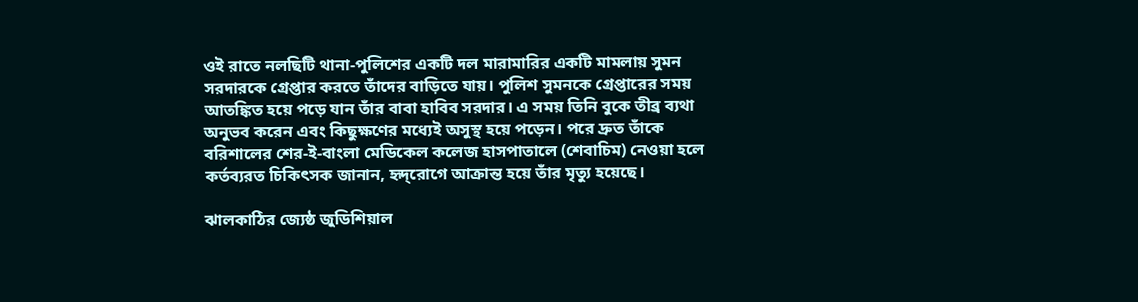ওই রাতে নলছিটি থানা-পুলিশের একটি দল মারামারির একটি মামলায় সুমন সরদারকে গ্রেপ্তার করতে তাঁদের বাড়িতে যায়। পুলিশ সুমনকে গ্রেপ্তারের সময় আতঙ্কিত হয়ে পড়ে যান তাঁর বাবা হাবিব সরদার। এ সময় তিনি বুকে তীব্র ব্যথা অনুভব করেন এবং কিছুক্ষণের মধ্যেই অসুস্থ হয়ে পড়েন। পরে দ্রুত তাঁকে বরিশালের শের-ই-বাংলা মেডিকেল কলেজ হাসপাতালে (শেবাচিম) নেওয়া হলে কর্তব্যরত চিকিৎসক জানান, হৃদ্‌রোগে আক্রান্ত হয়ে তাঁর মৃত্যু হয়েছে।

ঝালকাঠির জ্যেষ্ঠ জুডিশিয়াল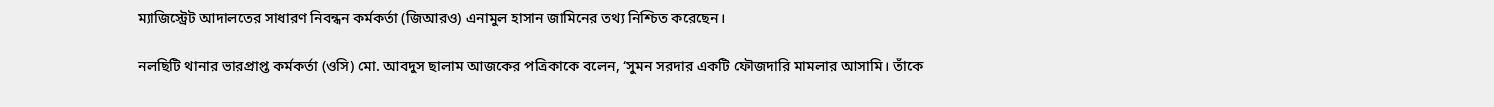ম্যাজিস্ট্রেট আদালতের সাধারণ নিবন্ধন কর্মকর্তা (জিআরও) এনামুল হাসান জামিনের তথ্য নিশ্চিত করেছেন।

নলছিটি থানার ভারপ্রাপ্ত কর্মকর্তা (ওসি) মো. আবদুস ছালাম আজকের পত্রিকাকে বলেন, ‘সুমন সরদার একটি ফৌজদারি মামলার আসামি। তাঁকে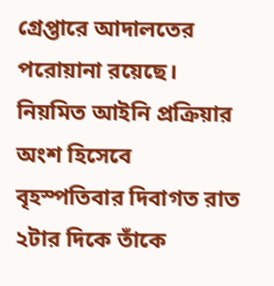গ্রেপ্তারে আদালতের পরোয়ানা রয়েছে। নিয়মিত আইনি প্রক্রিয়ার অংশ হিসেবে বৃহস্পতিবার দিবাগত রাত ২টার দিকে তাঁকে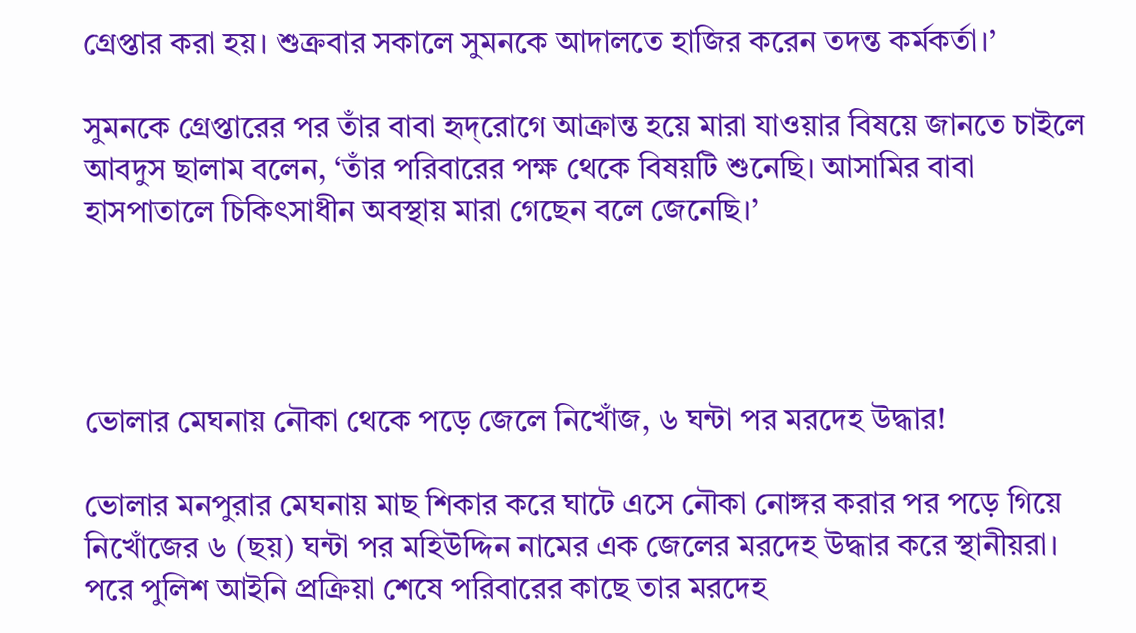গ্রেপ্তার করা হয়। শুক্রবার সকালে সুমনকে আদালতে হাজির করেন তদন্ত কর্মকর্তা।’

সুমনকে গ্রেপ্তারের পর তাঁর বাবা হৃদ্‌রোগে আক্রান্ত হয়ে মারা যাওয়ার বিষয়ে জানতে চাইলে আবদুস ছালাম বলেন, ‘তাঁর পরিবারের পক্ষ থেকে বিষয়টি শুনেছি। আসামির বাবা হাসপাতালে চিকিৎসাধীন অবস্থায় মারা গেছেন বলে জেনেছি।’




ভোলার মেঘনায় নৌকা থেকে পড়ে জেলে নিখোঁজ, ৬ ঘন্টা পর মরদেহ উদ্ধার!

ভোলার মনপুরার মেঘনায় মাছ শিকার করে ঘাটে এসে নৌকা নোঙ্গর করার পর পড়ে গিয়ে নিখোঁজের ৬ (ছয়) ঘন্টা পর মহিউদ্দিন নামের এক জেলের মরদেহ উদ্ধার করে স্থানীয়রা। পরে পুলিশ আইনি প্রক্রিয়া শেষে পরিবারের কাছে তার মরদেহ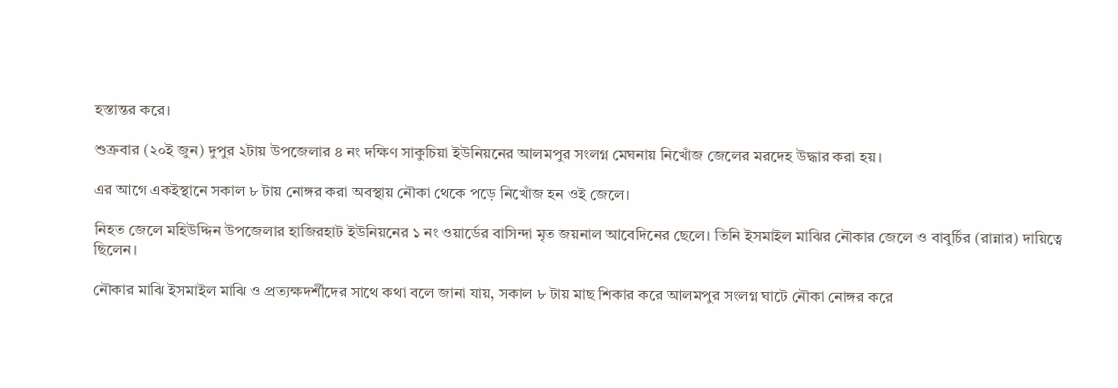হস্তান্তর করে।

শুক্রবার (২০ই জুন) দুপুর ২টায় উপজেলার ৪ নং দক্ষিণ সাকুচিয়া ইউনিয়নের আলমপুর সংলগ্ন মেঘনায় নিখোঁজ জেলের মরদেহ উদ্ধার করা হয়।

এর আগে একইস্থানে সকাল ৮ টায় নোঙ্গর করা অবস্থায় নৌকা থেকে পড়ে নিখোঁজ হন ওই জেলে।

নিহত জেলে মহিউদ্দিন উপজেলার হাজিরহাট ইউনিয়নের ১ নং ওয়ার্ডের বাসিন্দা মৃত জয়নাল আবেদিনের ছেলে। তিনি ইসমাইল মাঝির নৌকার জেলে ও বাবুর্চির (রান্নার) দায়িত্বে ছিলেন।

নৌকার মাঝি ইসমাইল মাঝি ও প্রত্যক্ষদর্শীদের সাথে কথা বলে জানা যায়, সকাল ৮ টায় মাছ শিকার করে আলমপুর সংলগ্ন ঘাটে নৌকা নোঙ্গর করে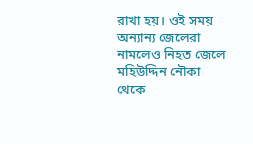রাখা হয়। ওই সময় অন্যান্য জেলেরা নামলেও নিহত জেলে মহিউদ্দিন নৌকা থেকে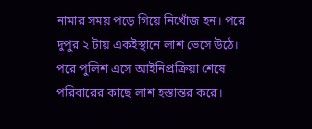নামার সময় পড়ে গিয়ে নিখোঁজ হন। পরে দুপুর ২ টায় একইস্থানে লাশ ভেসে উঠে। পরে পুলিশ এসে আইনিপ্রক্রিয়া শেষে পরিবারের কাছে লাশ হস্তান্তর করে।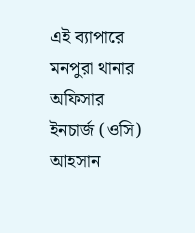এই ব্যাপারে মনপুরা থানার অফিসার ইনচার্জ (ওসি) আহসান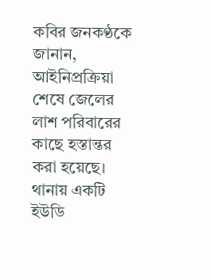কবির জনকণ্ঠকে জানান, আইনিপ্রক্রিয়া শেষে জেলের লাশ পরিবারের কাছে হস্তান্তর করা হয়েছে। থানায় একটি ইউডি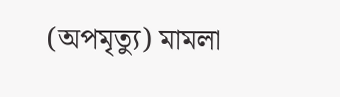(অপমৃত্যু) মামলা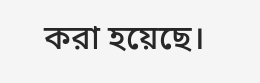করা হয়েছে।